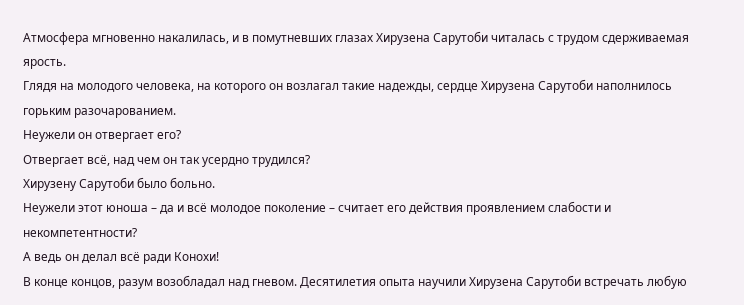Атмосфера мгновенно накалилась, и в помутневших глазах Хирузена Сарутоби читалась с трудом сдерживаемая ярость.
Глядя на молодого человека, на которого он возлагал такие надежды, сердце Хирузена Сарутоби наполнилось горьким разочарованием.
Неужели он отвергает его?
Отвергает всё, над чем он так усердно трудился?
Хирузену Сарутоби было больно.
Неужели этот юноша – да и всё молодое поколение – считает его действия проявлением слабости и некомпетентности?
А ведь он делал всё ради Конохи!
В конце концов, разум возобладал над гневом. Десятилетия опыта научили Хирузена Сарутоби встречать любую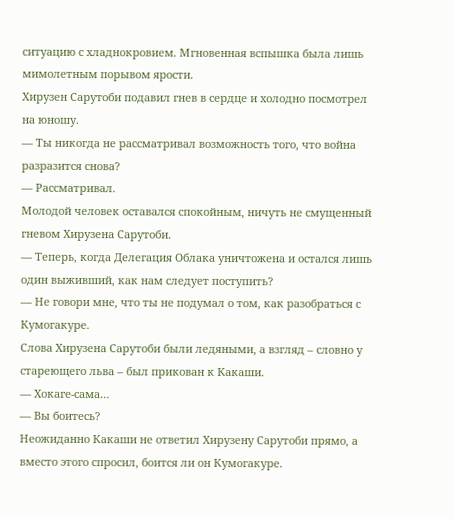ситуацию с хладнокровием. Мгновенная вспышка была лишь мимолетным порывом ярости.
Хирузен Сарутоби подавил гнев в сердце и холодно посмотрел на юношу.
— Ты никогда не рассматривал возможность того, что война разразится снова?
— Рассматривал.
Молодой человек оставался спокойным, ничуть не смущенный гневом Хирузена Сарутоби.
— Теперь, когда Делегация Облака уничтожена и остался лишь один выживший, как нам следует поступить?
— Не говори мне, что ты не подумал о том, как разобраться с Кумогакуре.
Слова Хирузена Сарутоби были ледяными, а взгляд – словно у стареющего льва – был прикован к Какаши.
— Хокаге-сама…
— Вы боитесь?
Неожиданно Какаши не ответил Хирузену Сарутоби прямо, а вместо этого спросил, боится ли он Кумогакуре.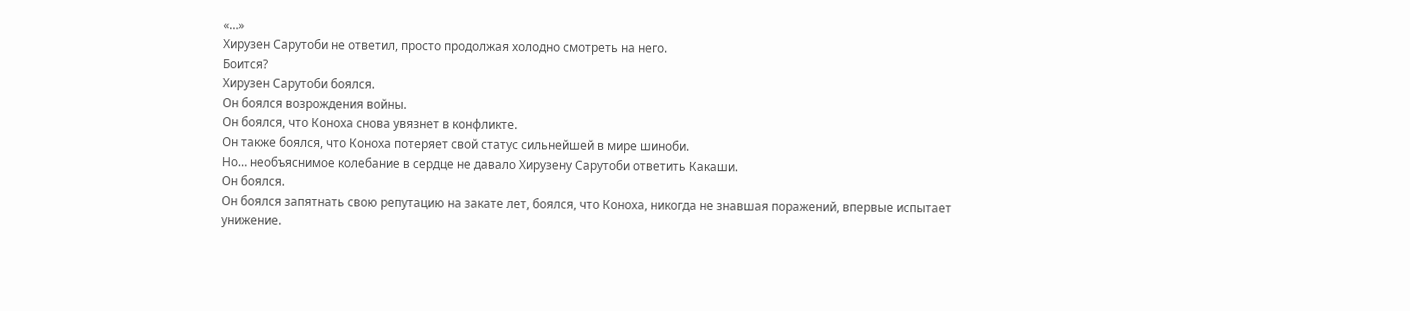«…»
Хирузен Сарутоби не ответил, просто продолжая холодно смотреть на него.
Боится?
Хирузен Сарутоби боялся.
Он боялся возрождения войны.
Он боялся, что Коноха снова увязнет в конфликте.
Он также боялся, что Коноха потеряет свой статус сильнейшей в мире шиноби.
Но… необъяснимое колебание в сердце не давало Хирузену Сарутоби ответить Какаши.
Он боялся.
Он боялся запятнать свою репутацию на закате лет, боялся, что Коноха, никогда не знавшая поражений, впервые испытает унижение.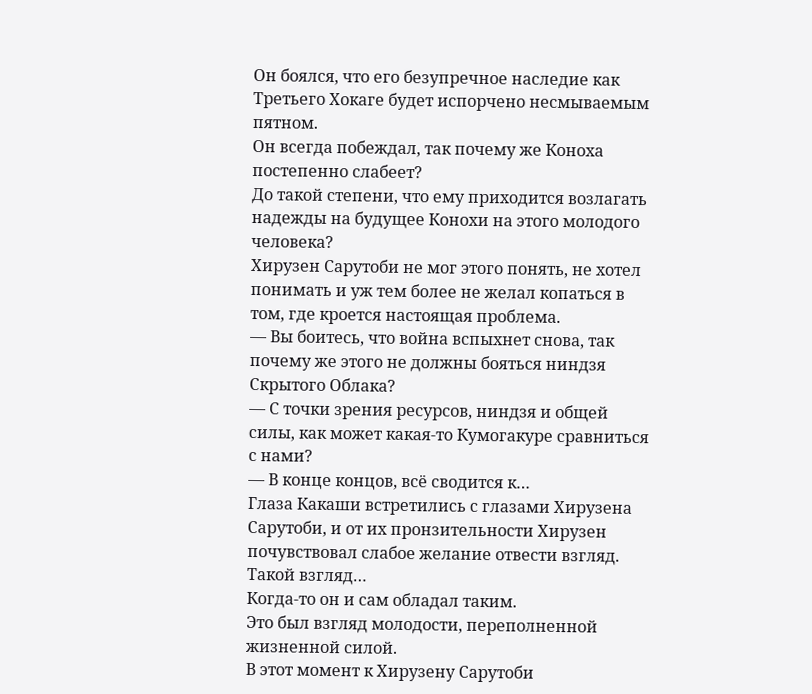Он боялся, что его безупречное наследие как Третьего Хокаге будет испорчено несмываемым пятном.
Он всегда побеждал, так почему же Коноха постепенно слабеет?
До такой степени, что ему приходится возлагать надежды на будущее Конохи на этого молодого человека?
Хирузен Сарутоби не мог этого понять, не хотел понимать и уж тем более не желал копаться в том, где кроется настоящая проблема.
— Вы боитесь, что война вспыхнет снова, так почему же этого не должны бояться ниндзя Скрытого Облака?
— С точки зрения ресурсов, ниндзя и общей силы, как может какая-то Кумогакуре сравниться с нами?
— В конце концов, всё сводится к…
Глаза Какаши встретились с глазами Хирузена Сарутоби, и от их пронзительности Хирузен почувствовал слабое желание отвести взгляд.
Такой взгляд…
Когда-то он и сам обладал таким.
Это был взгляд молодости, переполненной жизненной силой.
В этот момент к Хирузену Сарутоби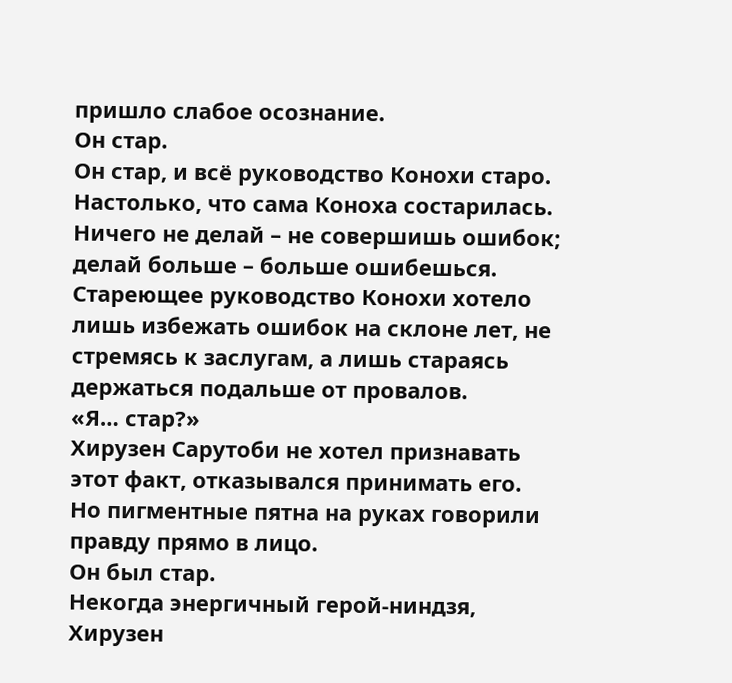пришло слабое осознание.
Он стар.
Он стар, и всё руководство Конохи старо.
Настолько, что сама Коноха состарилась.
Ничего не делай – не совершишь ошибок; делай больше – больше ошибешься.
Стареющее руководство Конохи хотело лишь избежать ошибок на склоне лет, не стремясь к заслугам, а лишь стараясь держаться подальше от провалов.
«Я… стар?»
Хирузен Сарутоби не хотел признавать этот факт, отказывался принимать его.
Но пигментные пятна на руках говорили правду прямо в лицо.
Он был стар.
Некогда энергичный герой-ниндзя, Хирузен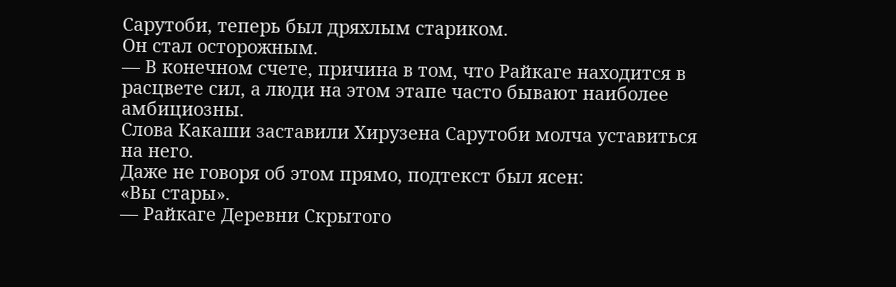Сарутоби, теперь был дряхлым стариком.
Он стал осторожным.
— В конечном счете, причина в том, что Райкаге находится в расцвете сил, а люди на этом этапе часто бывают наиболее амбициозны.
Слова Какаши заставили Хирузена Сарутоби молча уставиться на него.
Даже не говоря об этом прямо, подтекст был ясен:
«Вы стары».
— Райкаге Деревни Скрытого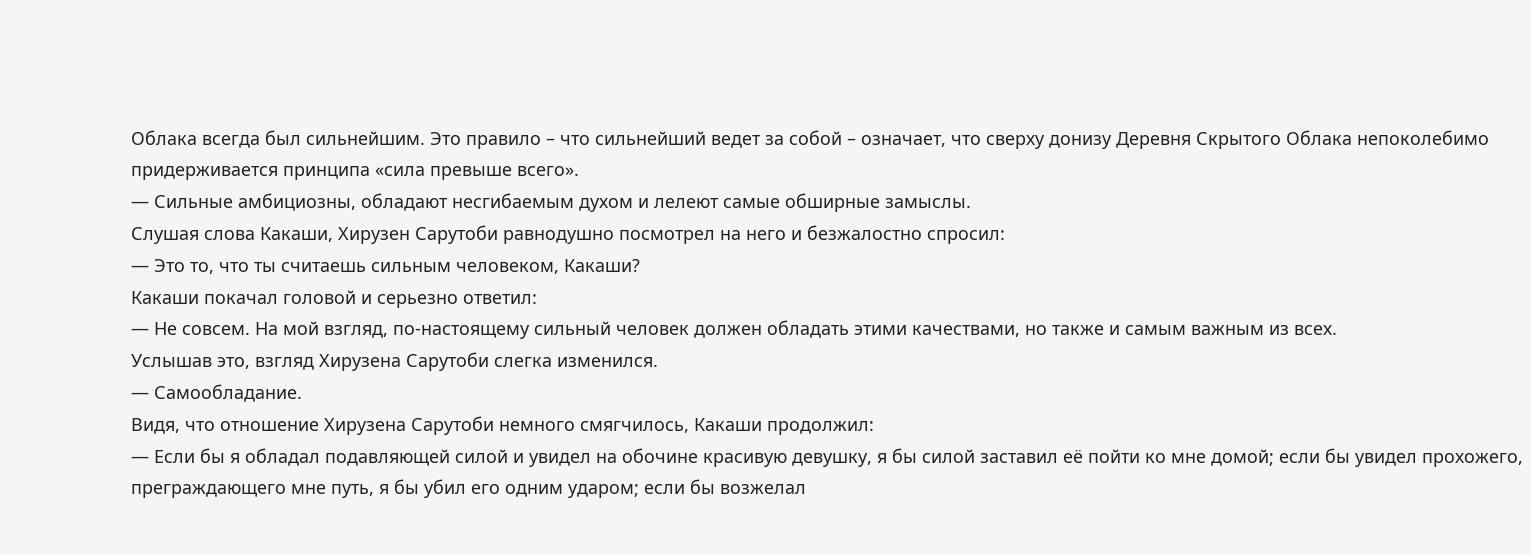Облака всегда был сильнейшим. Это правило – что сильнейший ведет за собой – означает, что сверху донизу Деревня Скрытого Облака непоколебимо придерживается принципа «сила превыше всего».
— Сильные амбициозны, обладают несгибаемым духом и лелеют самые обширные замыслы.
Слушая слова Какаши, Хирузен Сарутоби равнодушно посмотрел на него и безжалостно спросил:
— Это то, что ты считаешь сильным человеком, Какаши?
Какаши покачал головой и серьезно ответил:
— Не совсем. На мой взгляд, по-настоящему сильный человек должен обладать этими качествами, но также и самым важным из всех.
Услышав это, взгляд Хирузена Сарутоби слегка изменился.
— Самообладание.
Видя, что отношение Хирузена Сарутоби немного смягчилось, Какаши продолжил:
— Если бы я обладал подавляющей силой и увидел на обочине красивую девушку, я бы силой заставил её пойти ко мне домой; если бы увидел прохожего, преграждающего мне путь, я бы убил его одним ударом; если бы возжелал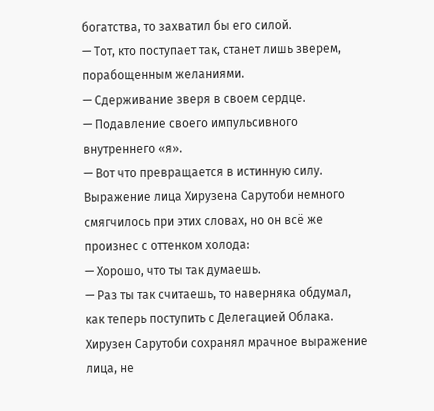богатства, то захватил бы его силой.
— Тот, кто поступает так, станет лишь зверем, порабощенным желаниями.
— Сдерживание зверя в своем сердце.
— Подавление своего импульсивного внутреннего «я».
— Вот что превращается в истинную силу.
Выражение лица Хирузена Сарутоби немного смягчилось при этих словах, но он всё же произнес с оттенком холода:
— Хорошо, что ты так думаешь.
— Раз ты так считаешь, то наверняка обдумал, как теперь поступить с Делегацией Облака.
Хирузен Сарутоби сохранял мрачное выражение лица, не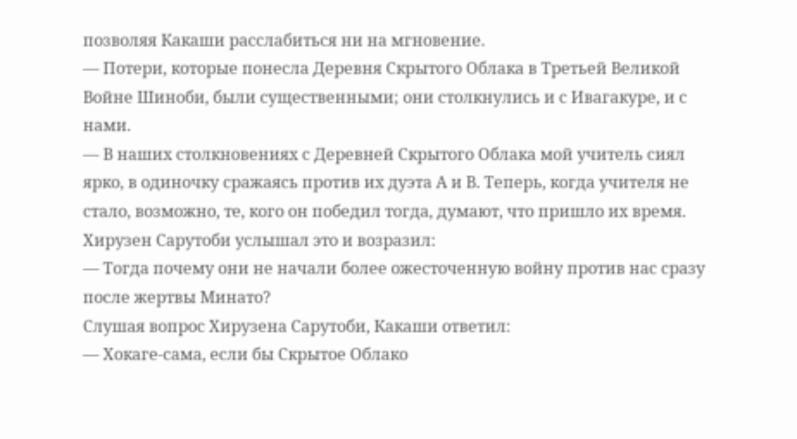позволяя Какаши расслабиться ни на мгновение.
— Потери, которые понесла Деревня Скрытого Облака в Третьей Великой Войне Шиноби, были существенными; они столкнулись и с Ивагакуре, и с нами.
— В наших столкновениях с Деревней Скрытого Облака мой учитель сиял ярко, в одиночку сражаясь против их дуэта А и В. Теперь, когда учителя не стало, возможно, те, кого он победил тогда, думают, что пришло их время.
Хирузен Сарутоби услышал это и возразил:
— Тогда почему они не начали более ожесточенную войну против нас сразу после жертвы Минато?
Слушая вопрос Хирузена Сарутоби, Какаши ответил:
— Хокаге-сама, если бы Скрытое Облако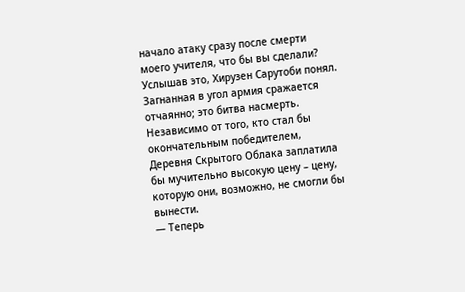начало атаку сразу после смерти моего учителя, что бы вы сделали?
Услышав это, Хирузен Сарутоби понял.
Загнанная в угол армия сражается отчаянно; это битва насмерть.
Независимо от того, кто стал бы окончательным победителем, Деревня Скрытого Облака заплатила бы мучительно высокую цену – цену, которую они, возможно, не смогли бы вынести.
— Теперь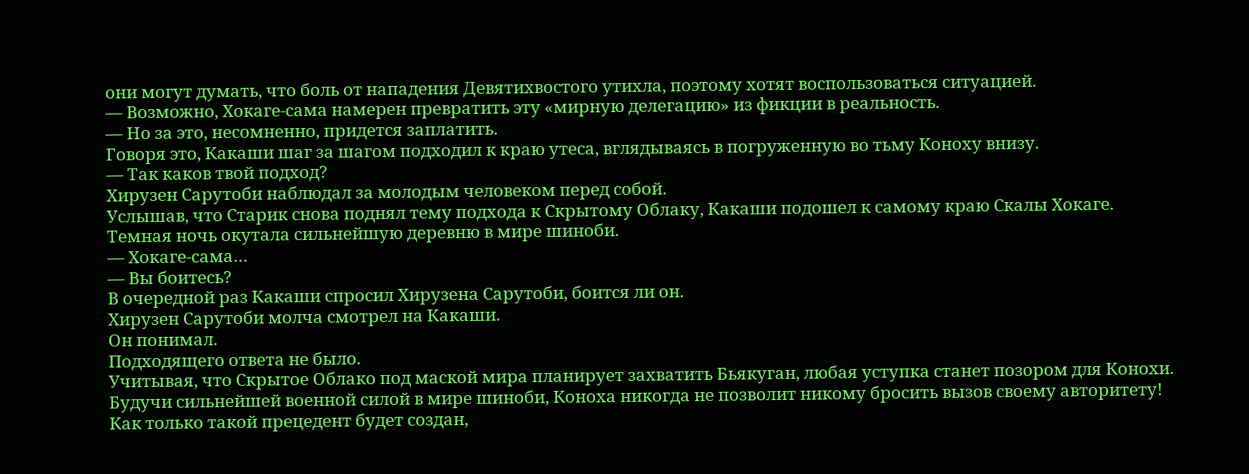они могут думать, что боль от нападения Девятихвостого утихла, поэтому хотят воспользоваться ситуацией.
— Возможно, Хокаге-сама намерен превратить эту «мирную делегацию» из фикции в реальность.
— Но за это, несомненно, придется заплатить.
Говоря это, Какаши шаг за шагом подходил к краю утеса, вглядываясь в погруженную во тьму Коноху внизу.
— Так каков твой подход?
Хирузен Сарутоби наблюдал за молодым человеком перед собой.
Услышав, что Старик снова поднял тему подхода к Скрытому Облаку, Какаши подошел к самому краю Скалы Хокаге.
Темная ночь окутала сильнейшую деревню в мире шиноби.
— Хокаге-сама…
— Вы боитесь?
В очередной раз Какаши спросил Хирузена Сарутоби, боится ли он.
Хирузен Сарутоби молча смотрел на Какаши.
Он понимал.
Подходящего ответа не было.
Учитывая, что Скрытое Облако под маской мира планирует захватить Бьякуган, любая уступка станет позором для Конохи.
Будучи сильнейшей военной силой в мире шиноби, Коноха никогда не позволит никому бросить вызов своему авторитету!
Как только такой прецедент будет создан,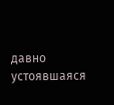давно устоявшаяся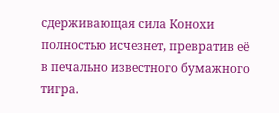сдерживающая сила Конохи полностью исчезнет, превратив её в печально известного бумажного тигра.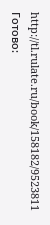http://tl.rulate.ru/book/158182/9523811
Готово: